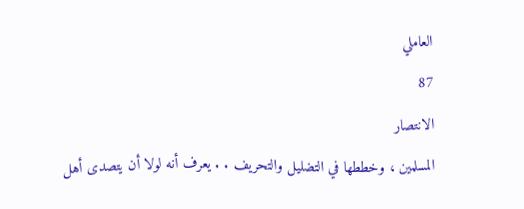العاملي
87
الانتصار
المسلمين ، وخططها في التضليل والتحريف . . يعرف أنه لولا أن يتصدى أهل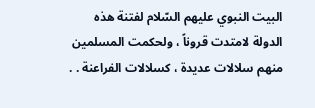البيت النبوي عليهم السّلام لفتنة هذه الدولة لامتدت قروناً ، ولحكمت المسلمين منهم سلالات عديدة ، كسلالات الفراعنة . .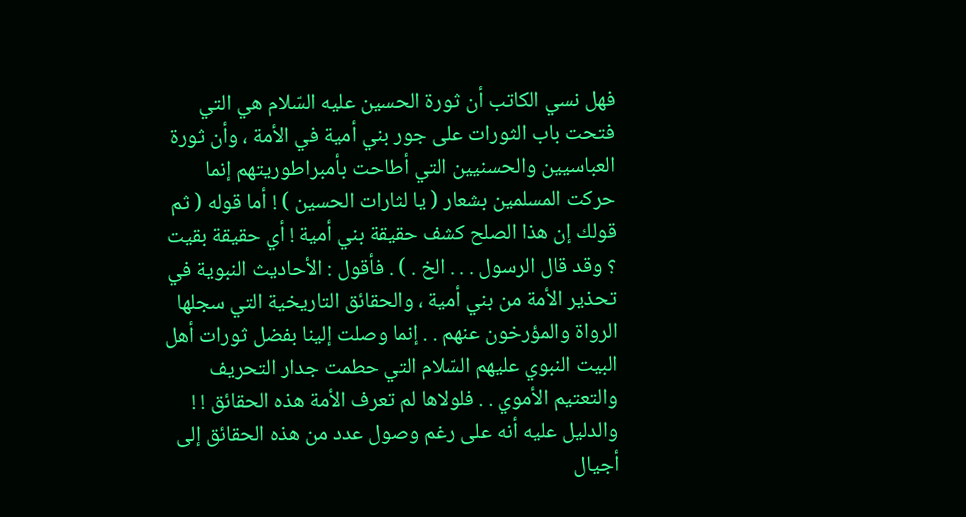فهل نسي الكاتب أن ثورة الحسين عليه السّلام هي التي فتحت باب الثورات على جور بني أمية في الأمة ، وأن ثورة العباسيين والحسنيين التي أطاحت بأمبراطوريتهم إنما حركت المسلمين بشعار ( يا لثارات الحسين ) ! أما قوله ( ثم قولك إن هذا الصلح كشف حقيقة بني أمية ! أي حقيقة بقيت ؟ وقد قال الرسول . . . الخ . ) . فأقول : الأحاديث النبوية في تحذير الأمة من بني أمية ، والحقائق التاريخية التي سجلها الرواة والمؤرخون عنهم . . إنما وصلت إلينا بفضل ثورات أهل البيت النبوي عليهم السّلام التي حطمت جدار التحريف والتعتيم الأموي . . فلولاها لم تعرف الأمة هذه الحقائق ! ! والدليل عليه أنه على رغم وصول عدد من هذه الحقائق إلى أجيال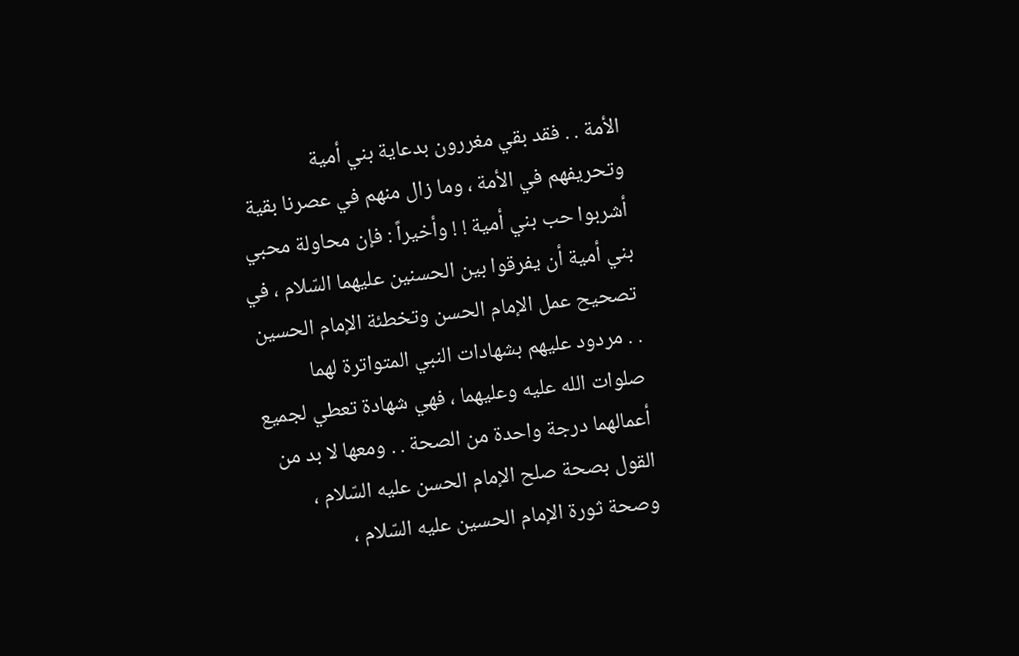الأمة . . فقد بقي مغررون بدعاية بني أمية وتحريفهم في الأمة ، وما زال منهم في عصرنا بقية أشربوا حب بني أمية ! ! وأخيراً : فإن محاولة محبي بني أمية أن يفرقوا بين الحسنين عليهما السّلام ، في تصحيح عمل الإمام الحسن وتخطئة الإمام الحسين . . مردود عليهم بشهادات النبي المتواترة لهما صلوات الله عليه وعليهما ، فهي شهادة تعطي لجميع أعمالهما درجة واحدة من الصحة . . ومعها لا بد من القول بصحة صلح الإمام الحسن عليه السّلام ، وصحة ثورة الإمام الحسين عليه السّلام ،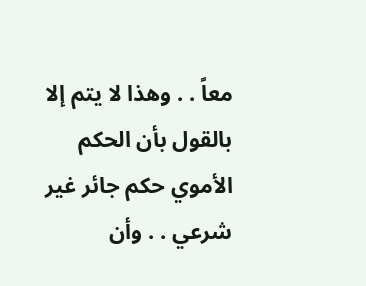معاً . . وهذا لا يتم إلا بالقول بأن الحكم الأموي حكم جائر غير شرعي . . وأن